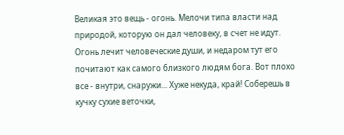Великая это вещь - огонь. Мелочи типа власти над природой, которую он дал человеку, в счет не идут. Огонь лечит человеческие души, и недаром тут его почитают как самого близкого людям бога. Вот плохо все - внутри, снаружи... Хуже некуда, край! Соберешь в кучку сухие веточки,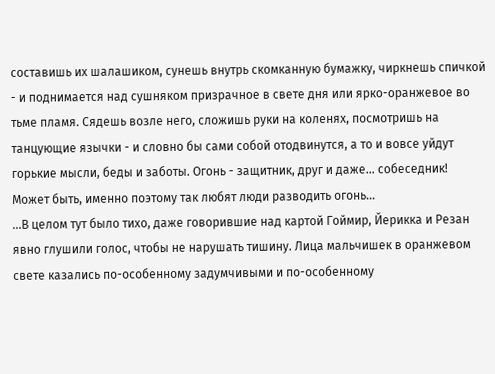составишь их шалашиком, сунешь внутрь скомканную бумажку, чиркнешь спичкой - и поднимается над сушняком призрачное в свете дня или ярко-оранжевое во тьме пламя. Сядешь возле него, сложишь руки на коленях, посмотришь на танцующие язычки - и словно бы сами собой отодвинутся, а то и вовсе уйдут горькие мысли, беды и заботы. Огонь - защитник, друг и даже... собеседник!
Может быть, именно поэтому так любят люди разводить огонь...
...В целом тут было тихо, даже говорившие над картой Гоймир, Йерикка и Резан явно глушили голос, чтобы не нарушать тишину. Лица мальчишек в оранжевом свете казались по-особенному задумчивыми и по-особенному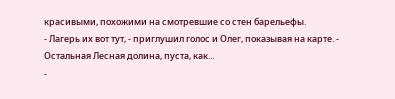красивыми, похожими на смотревшие со стен барельефы.
- Лагерь их вот тут, - приглушил голос и Олег, показывая на карте. - Остальная Лесная долина, пуста, как...
-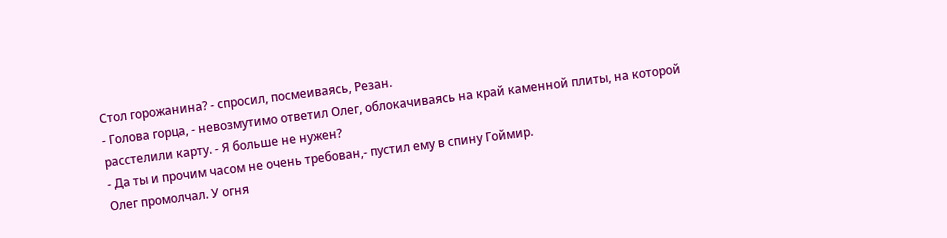Стол горожанина? - спросил, посмеиваясь, Резан.
- Голова горца, - невозмутимо ответил Олег, облокачиваясь на край каменной плиты, на которой расстелили карту. - Я больше не нужен?
- Да ты и прочим часом не очень требован,- пустил ему в спину Гоймир.
Олег промолчал. У огня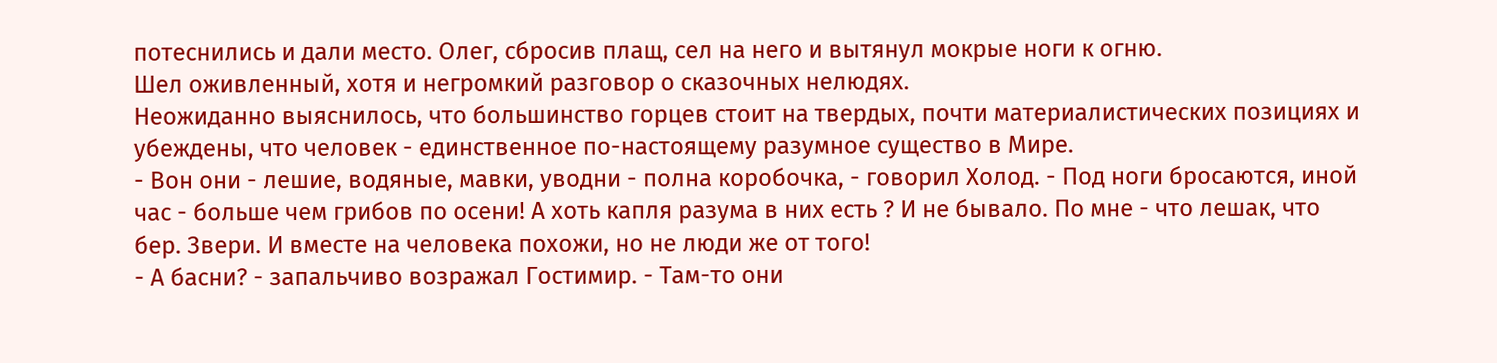потеснились и дали место. Олег, сбросив плащ, сел на него и вытянул мокрые ноги к огню.
Шел оживленный, хотя и негромкий разговор о сказочных нелюдях.
Неожиданно выяснилось, что большинство горцев стоит на твердых, почти материалистических позициях и убеждены, что человек - единственное по-настоящему разумное существо в Мире.
- Вон они - лешие, водяные, мавки, уводни - полна коробочка, - говорил Холод. - Под ноги бросаются, иной час - больше чем грибов по осени! А хоть капля разума в них есть ? И не бывало. По мне - что лешак, что бер. Звери. И вместе на человека похожи, но не люди же от того!
- А басни? - запальчиво возражал Гостимир. - Там-то они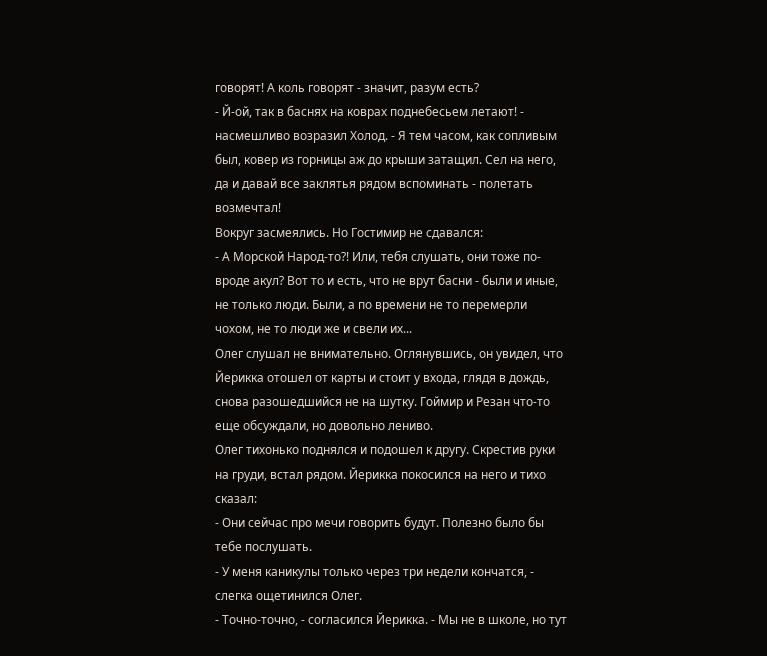говорят! А коль говорят - значит, разум есть?
- Й-ой, так в баснях на коврах поднебесьем летают! - насмешливо возразил Холод. - Я тем часом, как сопливым был, ковер из горницы аж до крыши затащил. Сел на него, да и давай все заклятья рядом вспоминать - полетать возмечтал!
Вокруг засмеялись. Но Гостимир не сдавался:
- А Морской Народ-то?! Или, тебя слушать, они тоже по-вроде акул? Вот то и есть, что не врут басни - были и иные, не только люди. Были, а по времени не то перемерли чохом, не то люди же и свели их...
Олег слушал не внимательно. Оглянувшись, он увидел, что Йерикка отошел от карты и стоит у входа, глядя в дождь, снова разошедшийся не на шутку. Гоймир и Резан что-то еще обсуждали, но довольно лениво.
Олег тихонько поднялся и подошел к другу. Скрестив руки на груди, встал рядом. Йерикка покосился на него и тихо сказал:
- Они сейчас про мечи говорить будут. Полезно было бы тебе послушать.
- У меня каникулы только через три недели кончатся, - слегка ощетинился Олег.
- Точно-точно, - согласился Йерикка. - Мы не в школе, но тут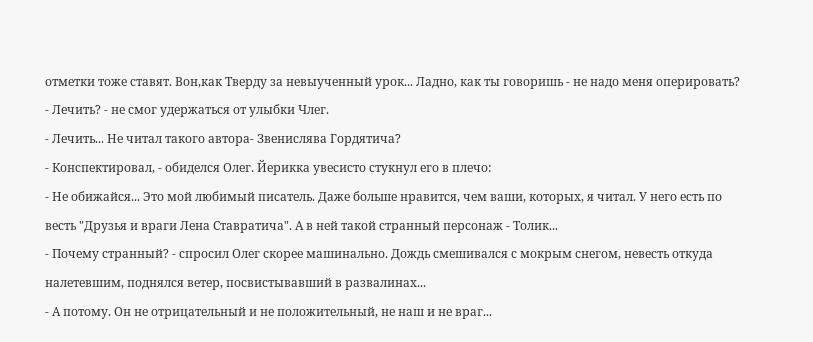отметки тоже ставят. Вон,как Тверду за невыученный урок... Ладно, как ты говоришь - не надо меня оперировать?
- Лечить? - не смог удержаться от улыбки Члег.
- Лечить... Не читал такого автора- Звенислява Гордятича?
- Конспектировал, - обиделся Олег. Йерикка увесисто стукнул его в плечо:
- Не обижайся... Это мой любимый писатель. Даже больше нравится, чем ваши, которых, я читал. У него есть по весть "Друзья и враги Лена Ставратича". А в ней такой странный персонаж - Толик...
- Почему странный? - спросил Олег скорее машинально. Дождь смешивался с мокрым снегом, невесть откуда налетевшим, поднялся ветер, посвистывавший в развалинах...
- А потому. Он не отрицательный и не положительный, не наш и не враг...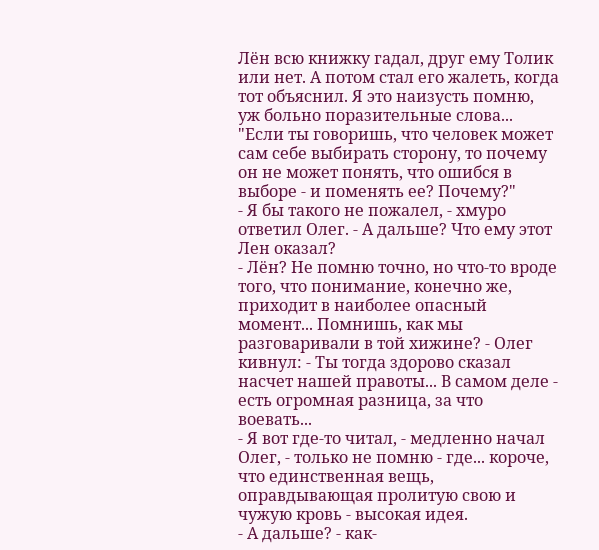Лён всю книжку гадал, друг ему Толик или нет. А потом стал его жалеть, когда тот объяснил. Я это наизусть помню, уж больно поразительные слова... "Если ты говоришь, что человек может сам себе выбирать сторону, то почему он не может понять, что ошибся в выборе - и поменять ее? Почему?"
- Я бы такого не пожалел, - хмуро ответил Олег. - А дальше? Что ему этот Лен оказал?
- Лён? Не помню точно, но что-то вроде того, что понимание, конечно же, приходит в наиболее опасный момент... Помнишь, как мы разговаривали в той хижине? - Олег кивнул: - Ты тогда здорово сказал насчет нашей правоты... В самом деле - есть огромная разница, за что воевать...
- Я вот где-то читал, - медленно начал Олег, - только не помню - где... короче, что единственная вещь, оправдывающая пролитую свою и чужую кровь - высокая идея.
- А дальше? - как-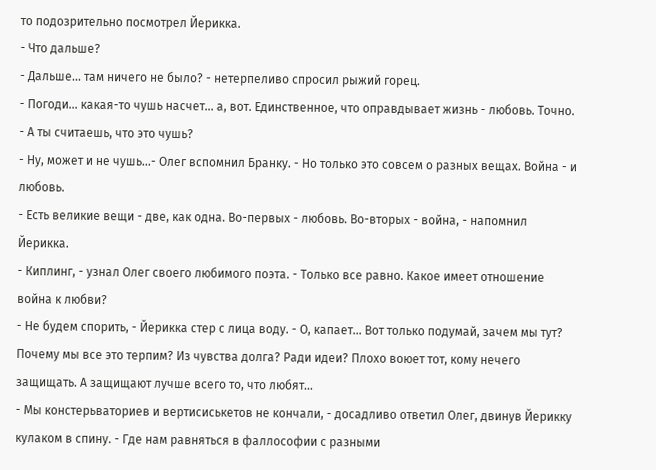то подозрительно посмотрел Йерикка.
- Что дальше?
- Дальше... там ничего не было? - нетерпеливо спросил рыжий горец.
- Погоди... какая-то чушь насчет... а, вот. Единственное, что оправдывает жизнь - любовь. Точно.
- А ты считаешь, что это чушь?
- Ну, может и не чушь...- Олег вспомнил Бранку. - Но только это совсем о разных вещах. Война - и любовь.
- Есть великие вещи - две, как одна. Во-первых - любовь. Во-вторых - война, - напомнил Йерикка.
- Киплинг, - узнал Олег своего любимого поэта. - Только все равно. Какое имеет отношение война к любви?
- Не будем спорить, - Йерикка стер с лица воду. - О, капает... Вот только подумай, зачем мы тут? Почему мы все это терпим? Из чувства долга? Ради идеи? Плохо воюет тот, кому нечего защищать. А защищают лучше всего то, что любят...
- Мы констерьваториев и вертисиськетов не кончали, - досадливо ответил Олег, двинув Йерикку кулаком в спину. - Где нам равняться в фаллософии с разными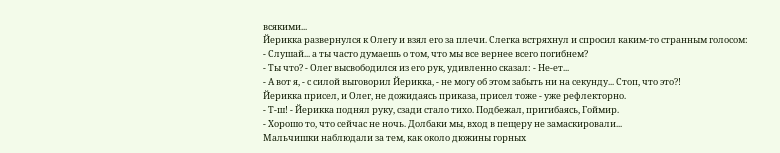всякими...
Йерикка развернулся к Олегу и взял его за плечи. Слегка встряхнул и спросил каким-то странным голосом:
- Слушай... а ты часто думаешь о том, что мы все вернее всего погибнем?
- Ты что? - Олег высвободился из его рук, удивленно сказал: - Не-ет...
- А вот я, - с силой выговорил Йерикка, - не могу об этом забыть ни на секунду... Стоп, что это?!
Йерикка присел, и Олег, не дожидаясь приказа, присел тоже - уже рефлекторно.
- Т-ш! - Йерикка поднял руку, сзади стало тихо. Подбежал, пригибаясь, Гоймир.
- Хорошо то, что сейчас не ночь. Долбаки мы, вход в пещеру не замаскировали...
Мальчишки наблюдали за тем, как около дюжины горных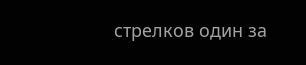стрелков один за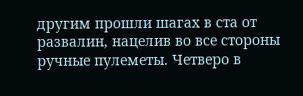другим прошли шагах в ста от развалин, нацелив во все стороны ручные пулеметы. Четверо в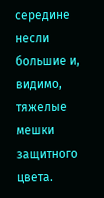середине несли большие и, видимо, тяжелые мешки защитного цвета.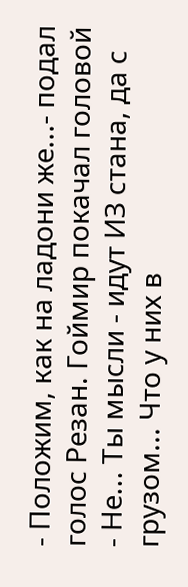- Положим, как на ладони же...- подал голос Резан. Гоймир покачал головой
- Не... Ты мысли - идут ИЗ стана, да с грузом... Что у них в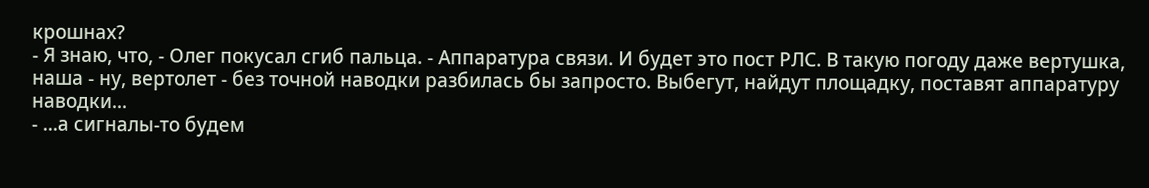крошнах?
- Я знаю, что, - Олег покусал сгиб пальца. - Аппаратура связи. И будет это пост РЛС. В такую погоду даже вертушка, наша - ну, вертолет - без точной наводки разбилась бы запросто. Выбегут, найдут площадку, поставят аппаратуру наводки...
- ...а сигналы-то будем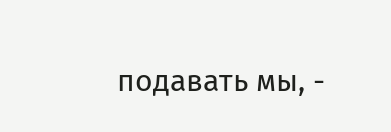подавать мы, -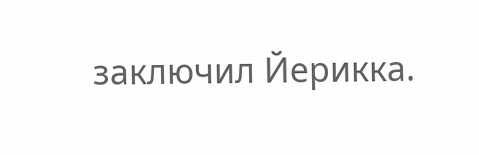заключил Йерикка.